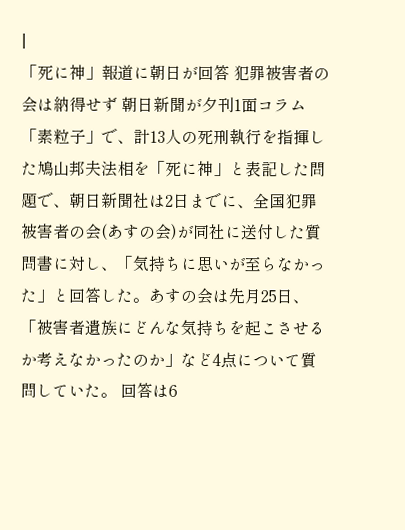|
「死に神」報道に朝日が回答 犯罪被害者の会は納得せず 朝日新聞が夕刊1面コラム「素粒子」で、計13人の死刑執行を指揮した鳩山邦夫法相を「死に神」と表記した問題で、朝日新聞社は2日までに、全国犯罪被害者の会(あすの会)が同社に送付した質問書に対し、「気持ちに思いが至らなかった」と回答した。あすの会は先月25日、「被害者遺族にどんな気持ちを起こさせるか考えなかったのか」など4点について質問していた。 回答は6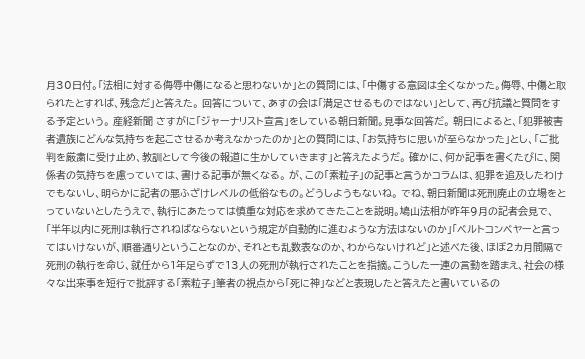月30日付。「法相に対する侮辱中傷になると思わないか」との質問には、「中傷する意図は全くなかった。侮辱、中傷と取られたとすれば、残念だ」と答えた。 回答について、あすの会は「満足させるものではない」として、再び抗議と質問をする予定という。 産経新聞 さすがに「ジャーナリスト宣言」をしている朝日新聞。見事な回答だ。 朝日によると、「犯罪被害者遺族にどんな気持ちを起こさせるか考えなかったのか」との質問には、「お気持ちに思いが至らなかった」とし、「ご批判を厳粛に受け止め、教訓として今後の報道に生かしていきます」と答えたようだ。 確かに、何か記事を書くたびに、関係者の気持ちを慮っていては、書ける記事が無くなる。 が、この「素粒子」の記事と言うかコラムは、犯罪を追及したわけでもないし、明らかに記者の悪ふざけレベルの低俗なもの。どうしようもないね。 でね、朝日新聞は死刑廃止の立場をとっていないとしたうえで、執行にあたっては慎重な対応を求めてきたことを説明。鳩山法相が昨年9月の記者会見で、「半年以内に死刑は執行されねばならないという規定が自動的に進むような方法はないのか」「ベルトコンベヤーと言ってはいけないが、順番通りということなのか、それとも乱数表なのか、わからないけれど」と述べた後、ほぼ2カ月間隔で死刑の執行を命じ、就任から1年足らずで13人の死刑が執行されたことを指摘。こうした一連の言動を踏まえ、社会の様々な出来事を短行で批評する「素粒子」筆者の視点から「死に神」などと表現したと答えたと書いているの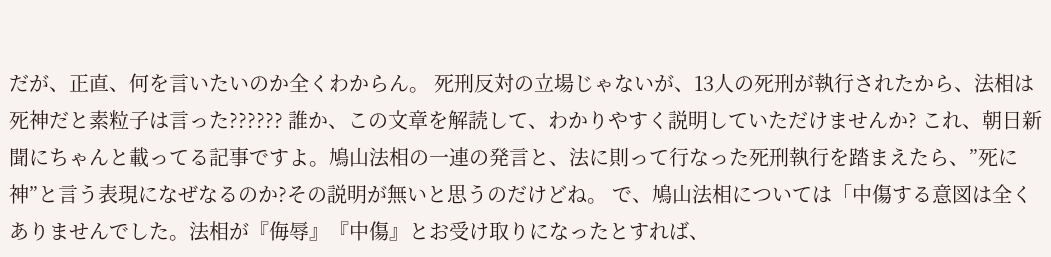だが、正直、何を言いたいのか全くわからん。 死刑反対の立場じゃないが、13人の死刑が執行されたから、法相は死神だと素粒子は言った?????? 誰か、この文章を解読して、わかりやすく説明していただけませんか? これ、朝日新聞にちゃんと載ってる記事ですよ。鳩山法相の一連の発言と、法に則って行なった死刑執行を踏まえたら、”死に神”と言う表現になぜなるのか?その説明が無いと思うのだけどね。 で、鳩山法相については「中傷する意図は全くありませんでした。法相が『侮辱』『中傷』とお受け取りになったとすれば、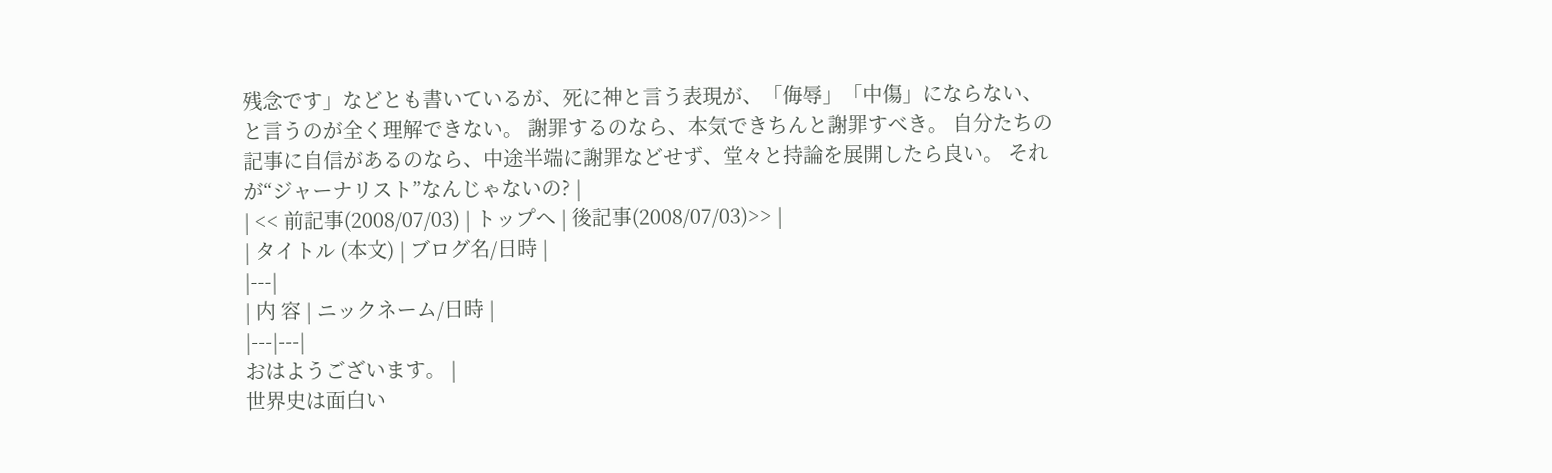残念です」などとも書いているが、死に神と言う表現が、「侮辱」「中傷」にならない、と言うのが全く理解できない。 謝罪するのなら、本気できちんと謝罪すべき。 自分たちの記事に自信があるのなら、中途半端に謝罪などせず、堂々と持論を展開したら良い。 それが“ジャーナリスト”なんじゃないの? |
| << 前記事(2008/07/03) | トップへ | 後記事(2008/07/03)>> |
| タイトル (本文) | ブログ名/日時 |
|---|
| 内 容 | ニックネーム/日時 |
|---|---|
おはようございます。 |
世界史は面白い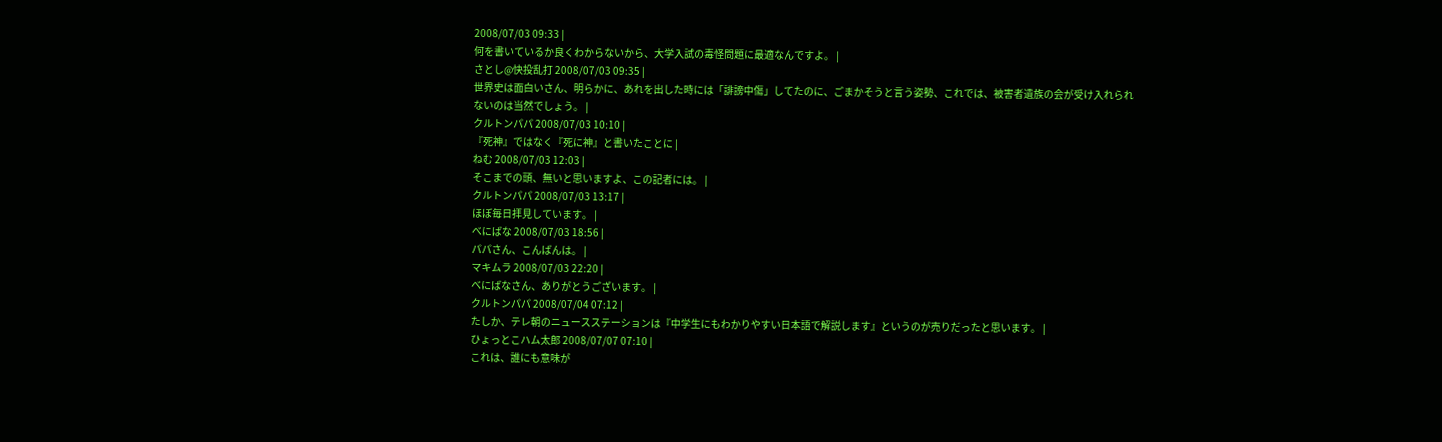2008/07/03 09:33 |
何を書いているか良くわからないから、大学入試の毒怪問題に最適なんですよ。 |
さとし@快投乱打 2008/07/03 09:35 |
世界史は面白いさん、明らかに、あれを出した時には「誹謗中傷」してたのに、ごまかそうと言う姿勢、これでは、被害者遺族の会が受け入れられないのは当然でしょう。 |
クルトンパパ 2008/07/03 10:10 |
『死神』ではなく『死に神』と書いたことに |
ねむ 2008/07/03 12:03 |
そこまでの頭、無いと思いますよ、この記者には。 |
クルトンパパ 2008/07/03 13:17 |
ほぼ毎日拝見しています。 |
べにばな 2008/07/03 18:56 |
パパさん、こんばんは。 |
マキムラ 2008/07/03 22:20 |
べにばなさん、ありがとうございます。 |
クルトンパパ 2008/07/04 07:12 |
たしか、テレ朝のニュースステーションは『中学生にもわかりやすい日本語で解説します』というのが売りだったと思います。 |
ひょっとこハム太郎 2008/07/07 07:10 |
これは、誰にも意味が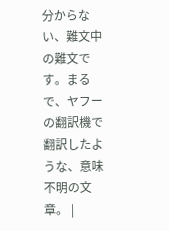分からない、難文中の難文です。まるで、ヤフーの翻訳機で翻訳したような、意味不明の文章。 |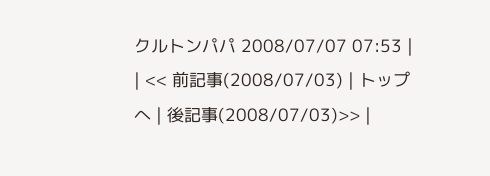クルトンパパ 2008/07/07 07:53 |
| << 前記事(2008/07/03) | トップへ | 後記事(2008/07/03)>> |